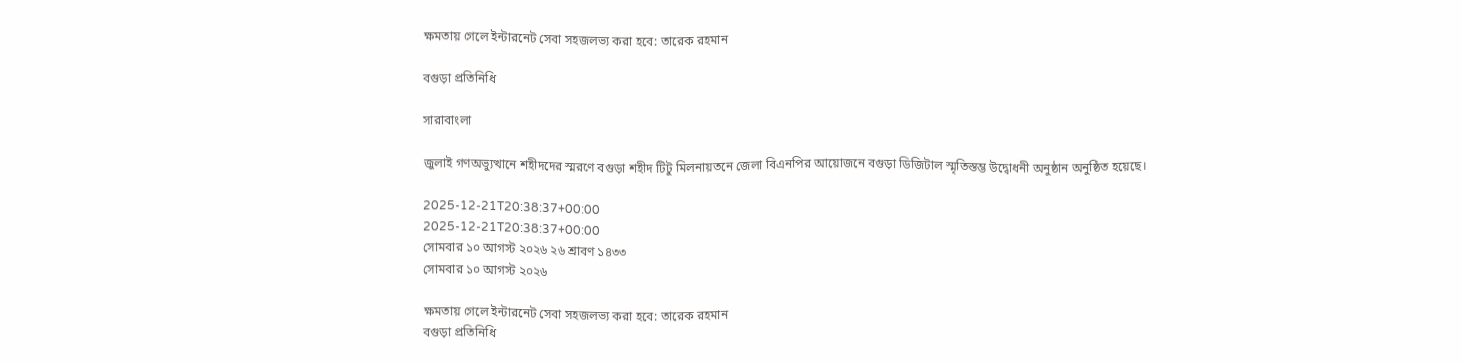ক্ষমতায় গেলে ইন্টারনেট সেবা সহজলভ্য করা হবে: তারেক রহমান

বগুড়া প্রতিনিধি

সারাবাংলা

জুলাই গণঅভ্যুত্থানে শহীদদের স্মরণে বগুড়া শহীদ টিটু মিলনায়তনে জেলা বিএনপির আয়োজনে বগুড়া ডিজিটাল স্মৃতিস্তম্ভ উদ্বোধনী অনুষ্ঠান অনুষ্ঠিত হয়েছে।

2025-12-21T20:38:37+00:00
2025-12-21T20:38:37+00:00
সোমবার ১০ আগস্ট ২০২৬ ২৬ শ্রাবণ ১৪৩৩
সোমবার ১০ আগস্ট ২০২৬

ক্ষমতায় গেলে ইন্টারনেট সেবা সহজলভ্য করা হবে: তারেক রহমান
বগুড়া প্রতিনিধি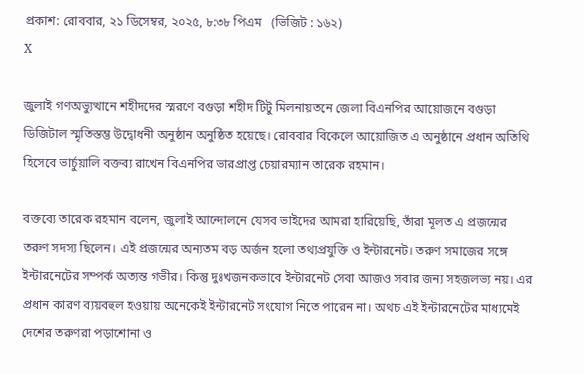প্রকাশ: রোববার, ২১ ডিসেম্বর, ২০২৫, ৮:৩৮ পিএম   (ভিজিট : ১৬২)
X

জুলাই গণঅভ্যুত্থানে শহীদদের স্মরণে বগুড়া শহীদ টিটু মিলনায়তনে জেলা বিএনপির আয়োজনে বগুড়া ডিজিটাল স্মৃতিস্তম্ভ উদ্বোধনী অনুষ্ঠান অনুষ্ঠিত হয়েছে। রোববার বিকেলে আয়োজিত এ অনুষ্ঠানে প্রধান অতিথি হিসেবে ভার্চুয়ালি বক্তব্য রাখেন বিএনপির ভারপ্রাপ্ত চেয়ারম্যান তারেক রহমান।

বক্তব্যে তারেক রহমান বলেন, জুলাই আন্দোলনে যেসব ভাইদের আমরা হারিয়েছি, তাঁরা মূলত এ প্রজন্মের তরুণ সদস্য ছিলেন। এই প্রজন্মের অন্যতম বড় অর্জন হলো তথ্যপ্রযুক্তি ও ইন্টারনেট। তরুণ সমাজের সঙ্গে ইন্টারনেটের সম্পর্ক অত্যন্ত গভীর। কিন্তু দুঃখজনকভাবে ইন্টারনেট সেবা আজও সবার জন্য সহজলভ্য নয়। এর প্রধান কারণ ব্যয়বহুল হওয়ায় অনেকেই ইন্টারনেট সংযোগ নিতে পারেন না। অথচ এই ইন্টারনেটের মাধ্যমেই দেশের তরুণরা পড়াশোনা ও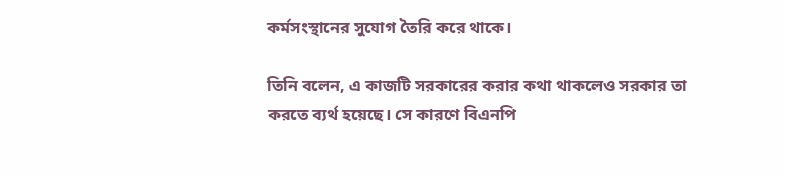কর্মসংস্থানের সুযোগ তৈরি করে থাকে।

তিনি বলেন, এ কাজটি সরকারের করার কথা থাকলেও সরকার তা করতে ব্যর্থ হয়েছে। সে কারণে বিএনপি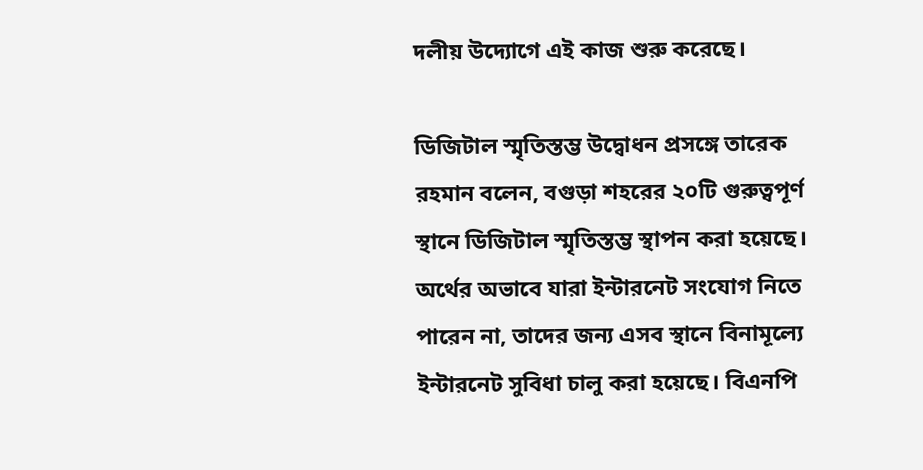দলীয় উদ্যোগে এই কাজ শুরু করেছে।

ডিজিটাল স্মৃতিস্তম্ভ উদ্বোধন প্রসঙ্গে তারেক রহমান বলেন, বগুড়া শহরের ২০টি গুরুত্বপূর্ণ স্থানে ডিজিটাল স্মৃতিস্তম্ভ স্থাপন করা হয়েছে। অর্থের অভাবে যারা ইন্টারনেট সংযোগ নিতে পারেন না, তাদের জন্য এসব স্থানে বিনামূল্যে ইন্টারনেট সুবিধা চালু করা হয়েছে। বিএনপি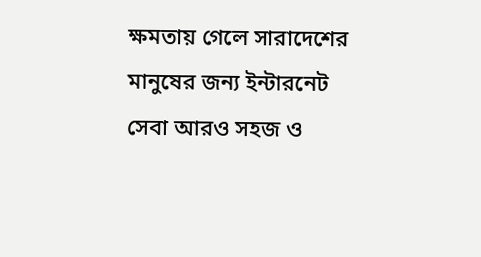ক্ষমতায় গেলে সারাদেশের মানুষের জন্য ইন্টারনেট সেবা আরও সহজ ও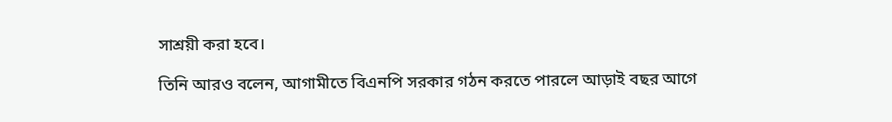সাশ্রয়ী করা হবে।

তিনি আরও বলেন, আগামীতে বিএনপি সরকার গঠন করতে পারলে আড়াই বছর আগে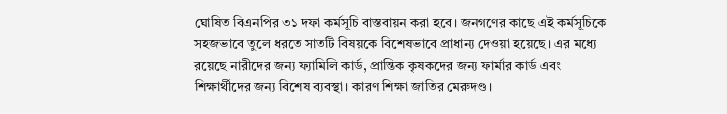ঘোষিত বিএনপির ৩১ দফা কর্মসূচি বাস্তবায়ন করা হবে। জনগণের কাছে এই কর্মসূচিকে সহজভাবে তুলে ধরতে সাতটি বিষয়কে বিশেষভাবে প্রাধান্য দেওয়া হয়েছে। এর মধ্যে রয়েছে নারীদের জন্য ফ্যামিলি কার্ড, প্রান্তিক কৃষকদের জন্য ফার্মার কার্ড এবং শিক্ষার্থীদের জন্য বিশেষ ব্যবস্থা। কারণ শিক্ষা জাতির মেরুদণ্ড।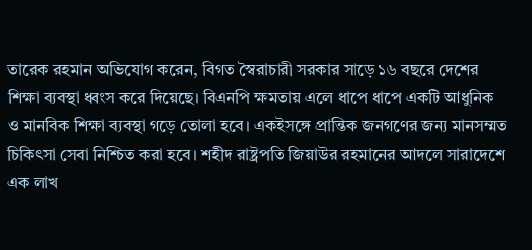তারেক রহমান অভিযোগ করেন, বিগত স্বৈরাচারী সরকার সাড়ে ১৬ বছরে দেশের শিক্ষা ব্যবস্থা ধ্বংস করে দিয়েছে। বিএনপি ক্ষমতায় এলে ধাপে ধাপে একটি আধুনিক ও মানবিক শিক্ষা ব্যবস্থা গড়ে তোলা হবে। একইসঙ্গে প্রান্তিক জনগণের জন্য মানসম্মত চিকিৎসা সেবা নিশ্চিত করা হবে। শহীদ রাষ্ট্রপতি জিয়াউর রহমানের আদলে সারাদেশে এক লাখ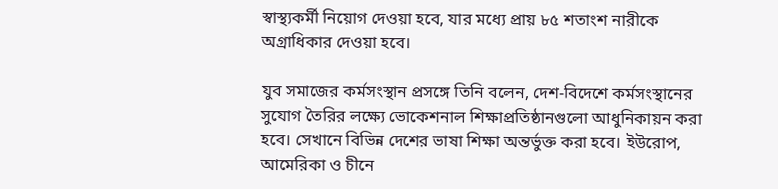স্বাস্থ্যকর্মী নিয়োগ দেওয়া হবে, যার মধ্যে প্রায় ৮৫ শতাংশ নারীকে অগ্রাধিকার দেওয়া হবে।

যুব সমাজের কর্মসংস্থান প্রসঙ্গে তিনি বলেন, দেশ-বিদেশে কর্মসংস্থানের সুযোগ তৈরির লক্ষ্যে ভোকেশনাল শিক্ষাপ্রতিষ্ঠানগুলো আধুনিকায়ন করা হবে। সেখানে বিভিন্ন দেশের ভাষা শিক্ষা অন্তর্ভুক্ত করা হবে। ইউরোপ, আমেরিকা ও চীনে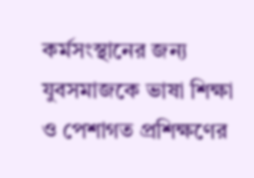কর্মসংস্থানের জন্য যুবসমাজকে ভাষা শিক্ষা ও পেশাগত প্রশিক্ষণের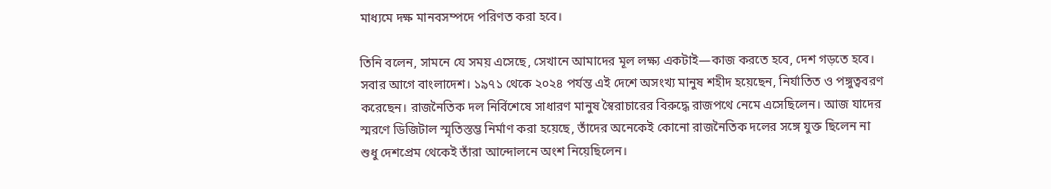মাধ্যমে দক্ষ মানবসম্পদে পরিণত করা হবে।

তিনি বলেন, সামনে যে সময় এসেছে, সেখানে আমাদের মূল লক্ষ্য একটাই—কাজ করতে হবে, দেশ গড়তে হবে। সবার আগে বাংলাদেশ। ১৯৭১ থেকে ২০২৪ পর্যন্ত এই দেশে অসংখ্য মানুষ শহীদ হয়েছেন, নির্যাতিত ও পঙ্গুত্ববরণ করেছেন। রাজনৈতিক দল নির্বিশেষে সাধারণ মানুষ স্বৈরাচারের বিরুদ্ধে রাজপথে নেমে এসেছিলেন। আজ যাদের স্মরণে ডিজিটাল স্মৃতিস্তম্ভ নির্মাণ করা হয়েছে, তাঁদের অনেকেই কোনো রাজনৈতিক দলের সঙ্গে যুক্ত ছিলেন না শুধু দেশপ্রেম থেকেই তাঁরা আন্দোলনে অংশ নিয়েছিলেন।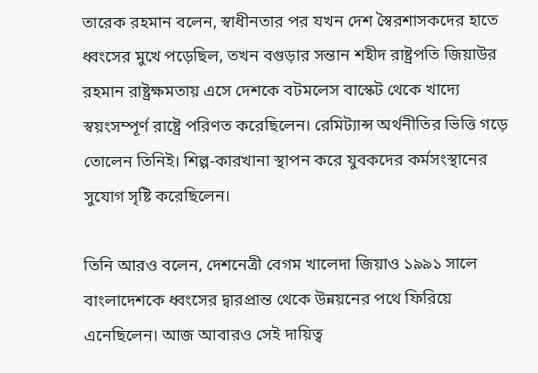তারেক রহমান বলেন, স্বাধীনতার পর যখন দেশ স্বৈরশাসকদের হাতে ধ্বংসের মুখে পড়েছিল, তখন বগুড়ার সন্তান শহীদ রাষ্ট্রপতি জিয়াউর রহমান রাষ্ট্রক্ষমতায় এসে দেশকে বটমলেস বাস্কেট থেকে খাদ্যে স্বয়ংসম্পূর্ণ রাষ্ট্রে পরিণত করেছিলেন। রেমিট্যান্স অর্থনীতির ভিত্তি গড়ে তোলেন তিনিই। শিল্প-কারখানা স্থাপন করে যুবকদের কর্মসংস্থানের সুযোগ সৃষ্টি করেছিলেন।

তিনি আরও বলেন, দেশনেত্রী বেগম খালেদা জিয়াও ১৯৯১ সালে বাংলাদেশকে ধ্বংসের দ্বারপ্রান্ত থেকে উন্নয়নের পথে ফিরিয়ে এনেছিলেন। আজ আবারও সেই দায়িত্ব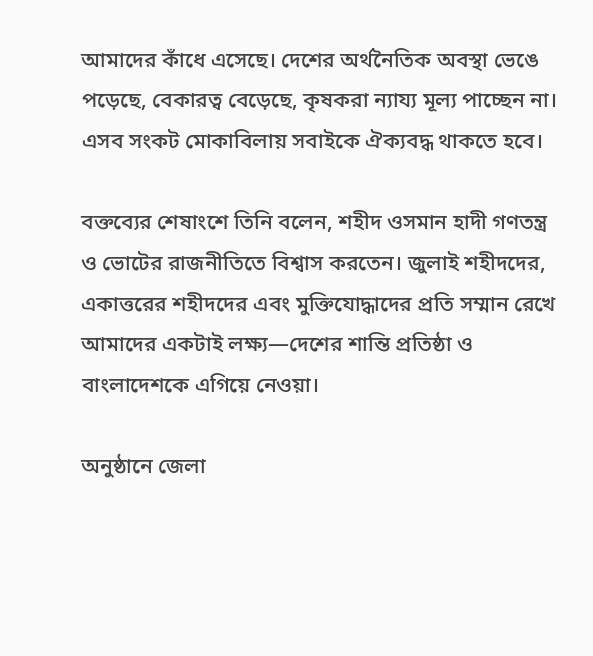আমাদের কাঁধে এসেছে। দেশের অর্থনৈতিক অবস্থা ভেঙে পড়েছে, বেকারত্ব বেড়েছে, কৃষকরা ন্যায্য মূল্য পাচ্ছেন না। এসব সংকট মোকাবিলায় সবাইকে ঐক্যবদ্ধ থাকতে হবে।

বক্তব্যের শেষাংশে তিনি বলেন, শহীদ ওসমান হাদী গণতন্ত্র ও ভোটের রাজনীতিতে বিশ্বাস করতেন। জুলাই শহীদদের, একাত্তরের শহীদদের এবং মুক্তিযোদ্ধাদের প্রতি সম্মান রেখে আমাদের একটাই লক্ষ্য—দেশের শান্তি প্রতিষ্ঠা ও বাংলাদেশকে এগিয়ে নেওয়া।

অনুষ্ঠানে জেলা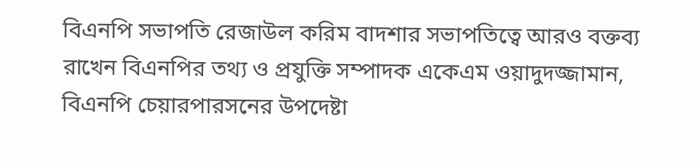বিএনপি সভাপতি রেজাউল করিম বাদশার সভাপতিত্বে আরও বক্তব্য রাখেন বিএনপির তথ্য ও প্রযুক্তি সম্পাদক একেএম ওয়াদুদজ্জামান, বিএনপি চেয়ারপারসনের উপদেষ্টা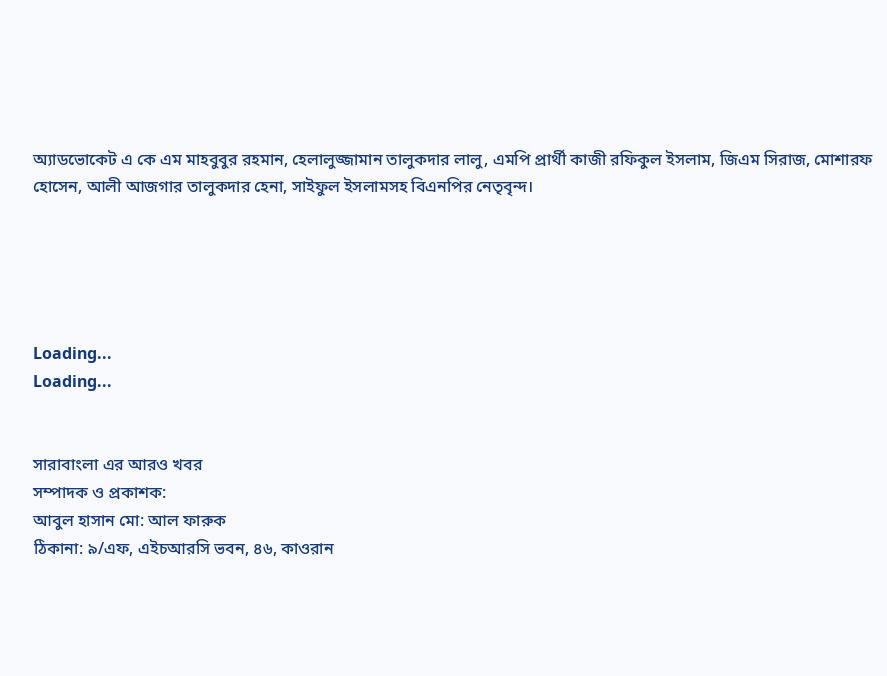অ্যাডভোকেট এ কে এম মাহবুবুর রহমান, হেলালুজ্জামান তালুকদার লালু, এমপি প্রার্থী কাজী রফিকুল ইসলাম, জিএম সিরাজ, মোশারফ হোসেন, আলী আজগার তালুকদার হেনা, সাইফুল ইসলামসহ বিএনপির নেতৃবৃন্দ।





Loading...
Loading...


সারাবাংলা এর আরও খবর
সম্পাদক ও প্রকাশক:
আবুল হাসান মো: আল ফারুক
ঠিকানা: ৯/এফ, এইচআরসি ভবন, ৪৬, কাওরান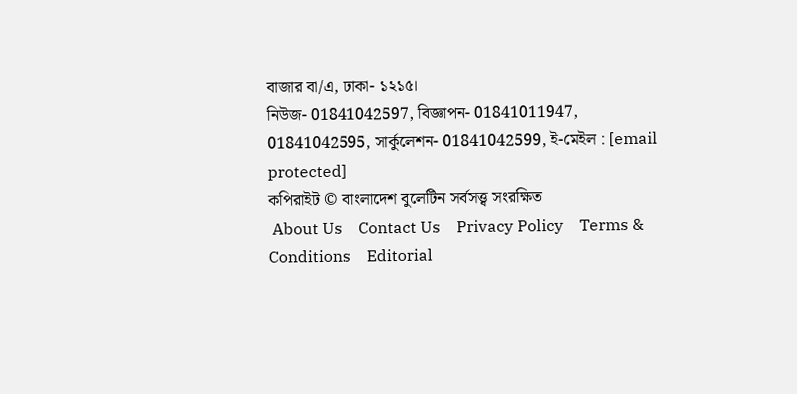বাজার বা/এ, ঢাকা- ১২১৫।
নিউজ- 01841042597, বিজ্ঞাপন- 01841011947, 01841042595, সার্কুলেশন- 01841042599, ই-মেইল : [email protected]
কপিরাইট © বাংলাদেশ বুলেটিন সর্বসত্ত্ব সংরক্ষিত
 About Us    Contact Us    Privacy Policy    Terms & Conditions    Editorial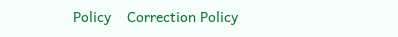Policy    Correction Policy